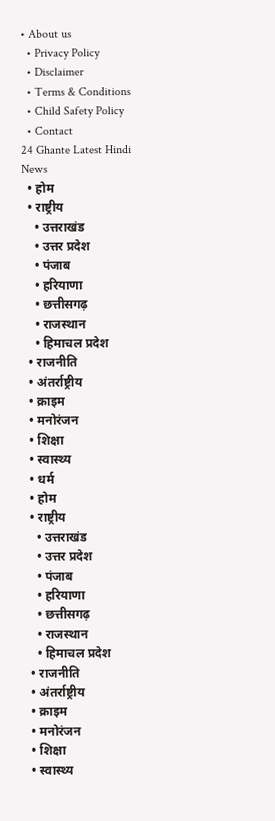• About us
  • Privacy Policy
  • Disclaimer
  • Terms & Conditions
  • Child Safety Policy
  • Contact
24 Ghante Latest Hindi News
  • होम
  • राष्ट्रीय
    • उत्तराखंड
    • उत्तर प्रदेश
    • पंजाब
    • हरियाणा
    • छत्तीसगढ़
    • राजस्थान
    • हिमाचल प्रदेश
  • राजनीति
  • अंतर्राष्ट्रीय
  • क्राइम
  • मनोरंजन
  • शिक्षा
  • स्वास्थ्य
  • धर्म
  • होम
  • राष्ट्रीय
    • उत्तराखंड
    • उत्तर प्रदेश
    • पंजाब
    • हरियाणा
    • छत्तीसगढ़
    • राजस्थान
    • हिमाचल प्रदेश
  • राजनीति
  • अंतर्राष्ट्रीय
  • क्राइम
  • मनोरंजन
  • शिक्षा
  • स्वास्थ्य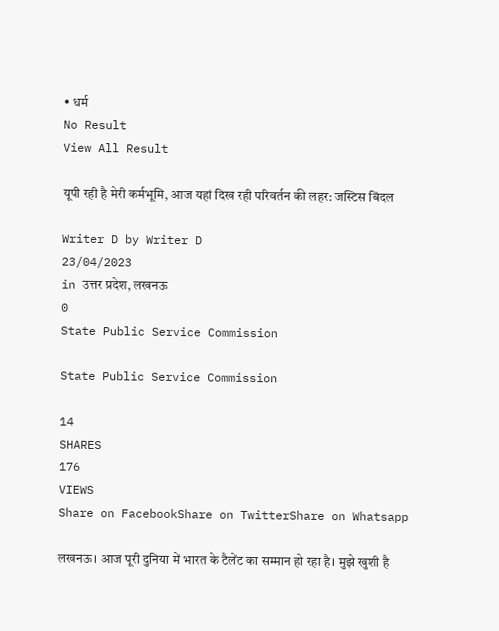• धर्म
No Result
View All Result

यूपी रही है मेरी कर्मभूमि, आज यहां दिख रही परिवर्तन की लहर: जस्टिस बिंदल

Writer D by Writer D
23/04/2023
in उत्तर प्रदेश, लखनऊ
0
State Public Service Commission

State Public Service Commission

14
SHARES
176
VIEWS
Share on FacebookShare on TwitterShare on Whatsapp

लखनऊ। आज पूरी दुनिया में भारत के टैलेंट का सम्मान हो रहा है। मुझे खुशी है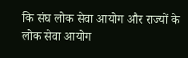कि संघ लोक सेवा आयोग और राज्यों के लोक सेवा आयोग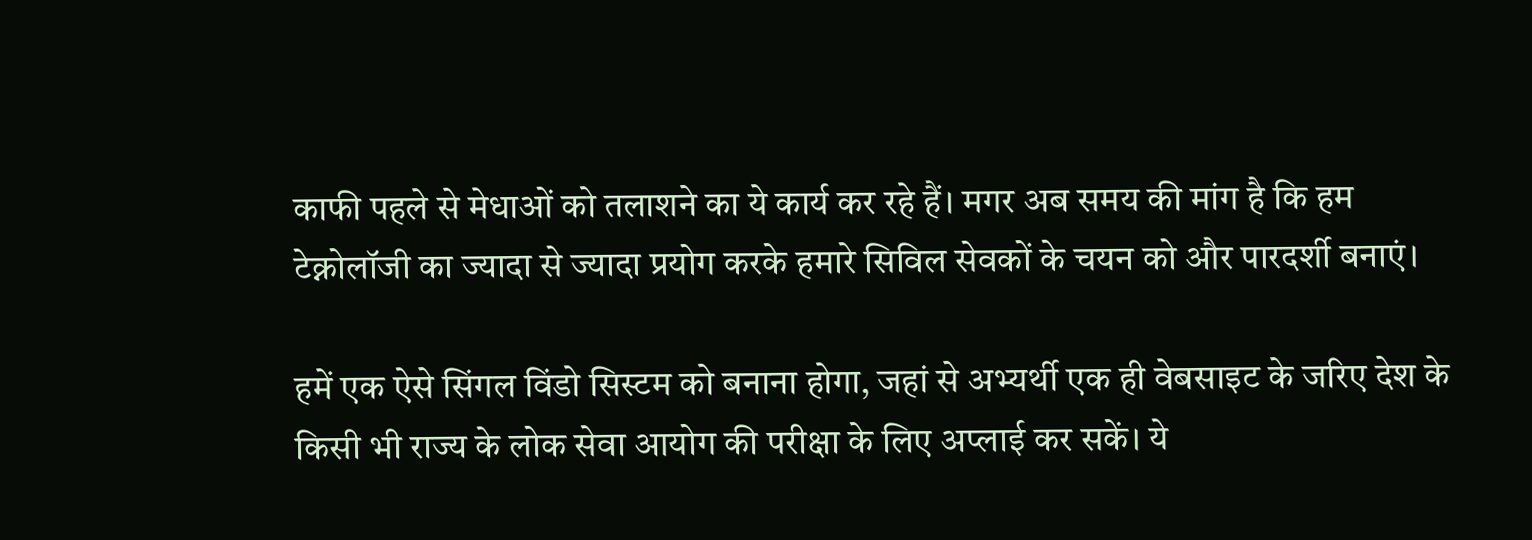काफी पहले से मेधाओं को तलाशने का ये कार्य कर रहे हैं। मगर अब समय की मांग है कि हम टेक्नोलॉजी का ज्यादा से ज्यादा प्रयोग करके हमारे सिविल सेवकों के चयन को और पारदर्शी बनाएं।

हमें एक ऐसे सिंगल विंडो सिस्टम को बनाना होगा, जहां से अभ्यर्थी एक ही वेबसाइट के जरिए देश के किसी भी राज्य के लोक सेवा आयोग की परीक्षा के लिए अप्लाई कर सकें। ये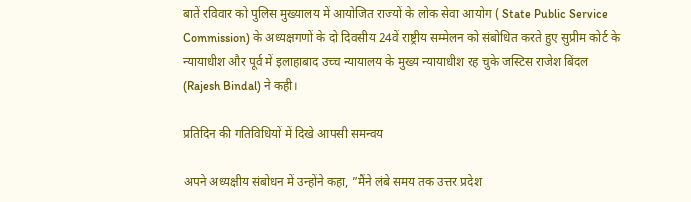बातें रविवार को पुलिस मुख्यालय में आयोजित राज्यों के लोक सेवा आयोग ( State Public Service Commission) के अध्यक्षगणों के दो दिवसीय 24वें राष्ट्रीय सम्मेलन को संबोधित करते हुए सुप्रीम कोर्ट के न्यायाधीश और पूर्व में इलाहाबाद उच्च न्यायालय के मुख्य न्यायाधीश रह चुके जस्टिस राजेश बिंदल (Rajesh Bindal) ने कही।

प्रतिदिन की गतिविधियों में दिखे आपसी समन्वय

अपने अध्यक्षीय संबोधन में उन्होंने कहा, ”मैंने लंबे समय तक उत्तर प्रदेश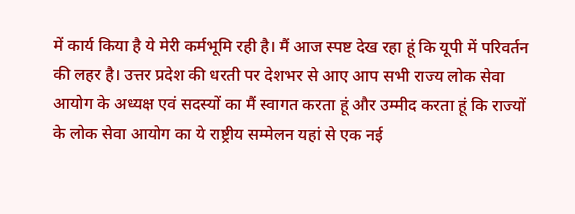में कार्य किया है ये मेरी कर्मभूमि रही है। मैं आज स्पष्ट देख रहा हूं कि यूपी में परिवर्तन की लहर है। उत्तर प्रदेश की धरती पर देशभर से आए आप सभी राज्य लोक सेवा आयोग के अध्यक्ष एवं सदस्यों का मैं स्वागत करता हूं और उम्मीद करता हूं कि राज्यों के लोक सेवा आयोग का ये राष्ट्रीय सम्मेलन यहां से एक नई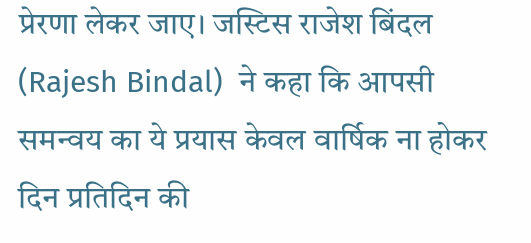प्रेरणा लेकर जाए। जस्टिस राजेश बिंदल (Rajesh Bindal)  ने कहा कि आपसी समन्वय का ये प्रयास केवल वार्षिक ना होकर दिन प्रतिदिन की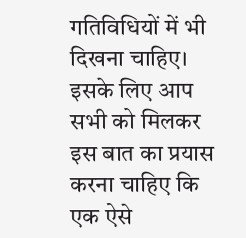गतिविधियों में भी दिखना चाहिए। इसके लिए आप सभी को मिलकर इस बात का प्रयास करना चाहिए कि एक ऐसे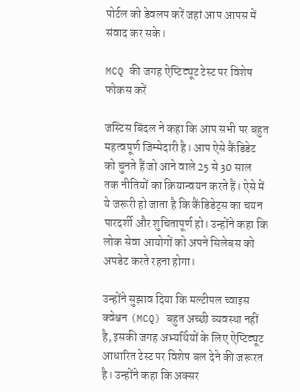पोर्टल को डेवलप करें जहां आप आपस में संवाद कर सके।

MCQ की जगह ऐप्टिट्यूट टेस्ट पर विशेष फोकस करें

जस्टिस बिंदल ने कहा कि आप सभी पर बहुत महत्वपूर्ण जिम्मेदारी है। आप ऐसे कैंडिडेट को चुनते हैं जो आने वाले 25 से 30 साल तक नीतियों का क्रियान्वयन करते हैं। ऐसे में ये जरूरी हो जाता है कि कैंडिडेट्स का चयन पारदर्शी और शुचितापूर्ण हो। उन्होंने कहा कि लोक सेवा आयोगों को अपने सिलेबस को अपडेट करते रहना होगा।

उन्होंने सुझाव दिया कि मल्टीपल च्वाइस क्वेश्चन (MCQ) बहुत अच्छी व्यवस्था नहीं है, इसकी जगह अभ्यर्थियों के लिए ऐप्टिट्यूट आधारित टेस्ट पर विशेष बल देने की जरूरत है। उन्होंने कहा कि अक्सर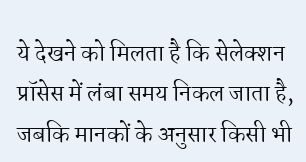ये देखने को मिलता है कि सेलेक्शन प्रॉसेस में लंबा समय निकल जाता है, जबकि मानकों के अनुसार किसी भी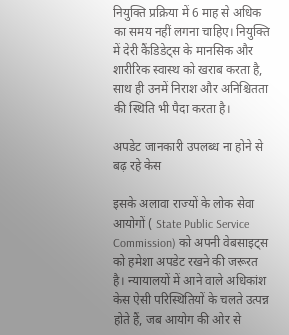नियुक्ति प्रक्रिया में 6 माह से अधिक का समय नहीं लगना चाहिए। नियुक्ति में देरी कैंडिडेट्स के मानसिक और शारीरिक स्वास्थ को खराब करता है, साथ ही उनमें निराश और अनिश्चितता की स्थिति भी पैदा करता है।

अपडेट जानकारी उपलब्ध ना होने से बढ़ रहे केस

इसके अलावा राज्यों के लोक सेवा आयोगों ( State Public Service Commission) को अपनी वेबसाइट्स को हमेशा अपडेट रखने की जरूरत है। न्यायालयों में आने वाले अधिकांश केस ऐसी परिस्थितियों के चलते उत्पन्न होते हैं, जब आयोग की ओर से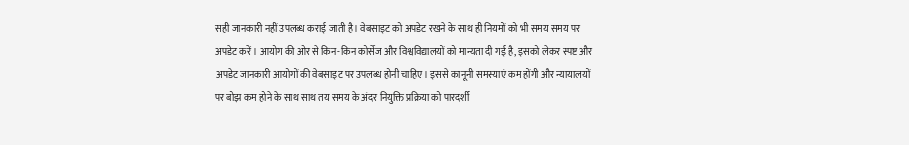सही जानकारी नहीं उपलब्ध कराई जाती है। वेबसाइट को अपडेट रखने के साथ ही नियमों को भी समय समय पर अपडेट करें। आयोग की ओर से किन-किन कोर्सेज और विश्वविद्यालयों को मान्यता दी गई है, इसको लेकर स्पष्ट और अपडेट जानकारी आयोगों की वेबसाइट पर उपलब्ध होनी चाहिए। इससे कानूनी समस्याएं कम होंगी और न्यायालयों पर बोझ कम होने के साथ साथ तय समय के अंदर नियुक्ति प्रक्रिया को पारदर्शी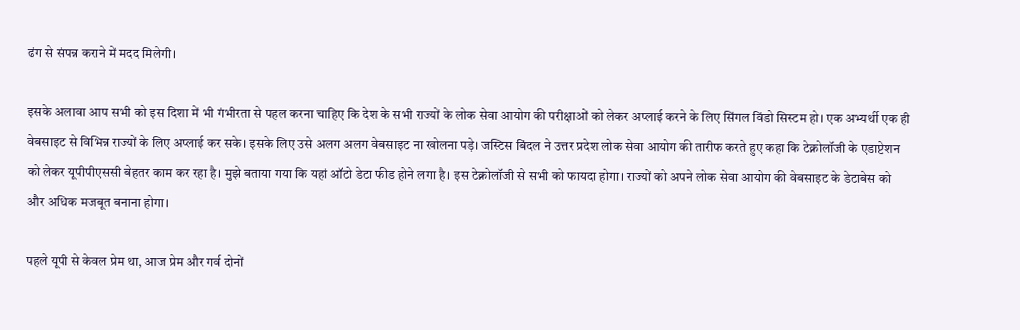ढंग से संपन्न कराने में मदद मिलेगी।

इसके अलावा आप सभी को इस दिशा में भी गंभीरता से पहल करना चाहिए कि देश के सभी राज्यों के लोक सेवा आयोग की परीक्षाओं को लेकर अप्लाई करने के लिए सिंगल विंडो सिस्टम हो। एक अभ्यर्थी एक ही वेबसाइट से विभिन्न राज्यों के लिए अप्लाई कर सके। इसके लिए उसे अलग अलग वेबसाइट ना खोलना पड़े। जस्टिस बिंदल ने उत्तर प्रदेश लोक सेवा आयोग की तारीफ करते हुए कहा कि टेक्नोलॉजी के एडाप्टेशन को लेकर यूपीपीएससी बेहतर काम कर रहा है। मुझे बताया गया कि यहां ऑटो डेटा फीड होने लगा है। इस टेक्नोलॉजी से सभी को फायदा होगा। राज्यों को अपने लोक सेवा आयोग की वेबसाइट के डेटाबेस को और अधिक मजबूत बनाना होगा।

पहले यूपी से केवल प्रेम था, आज प्रेम और गर्व दोनों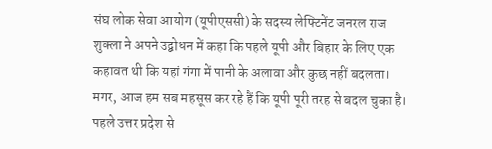संघ लोक सेवा आयोग (यूपीएससी) के सदस्य लेफ्टिनेंट जनरल राज शुक्ला ने अपने उद्बोधन में कहा कि पहले यूपी और बिहार के लिए एक कहावत थी कि यहां गंगा में पानी के अलावा और कुछ नहीं बदलता। मगर, आज हम सब महसूस कर रहे हैं कि यूपी पूरी तरह से बदल चुका है। पहले उत्तर प्रदेश से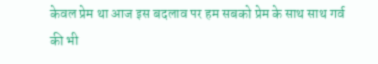केवल प्रेम था आज इस बदलाव पर हम सबको प्रेम के साथ साथ गर्व की भी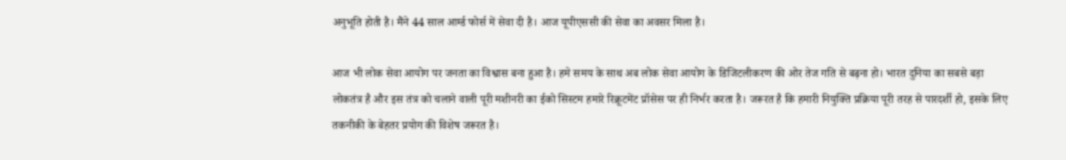अनुभूति होती है। मैंने 44 साल आर्म्ड फोर्स में सेवा दी है। आज यूपीएससी की सेवा का अवसर मिला है।

आज भी लोक सेवा आयोग पर जनता का विश्वास बना हुआ है। हमे समय के साथ अब लोक सेवा आयोग के डिजिटलीकरण की ओर तेज गति से बढ़ना हो। भारत दुनिया का सबसे बड़ा लोकतंत्र है और इस तंत्र को चलाने वाली पूरी मशीनरी का ईको सिस्टम हमारे रिक्रूटमेंट प्रॉसेस पर ही निर्भर करता है। जरूरत है कि हमारी नियुक्ति प्रक्रिया पूरी तरह से पारदर्शी हो, इसके लिए तकनीकी के बेहतर प्रयोग की विशेष जरूरत है।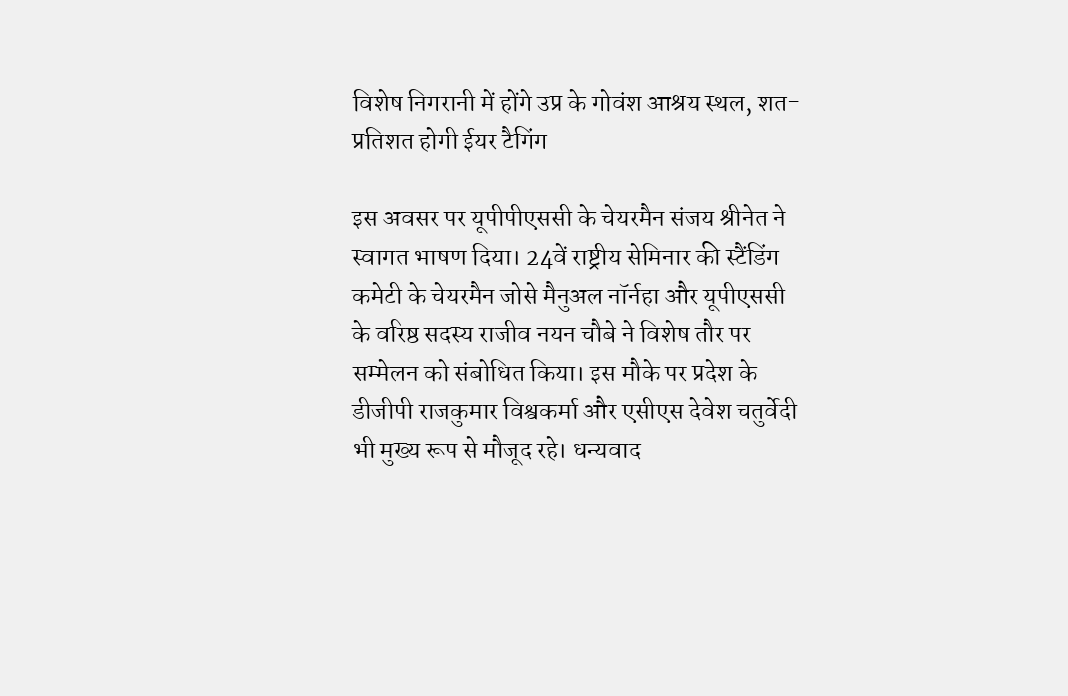विशेष निगरानी में होंगे उप्र के गोवंश आश्रय स्थल, शत-प्रतिशत होगी ईयर टैगिंग

इस अवसर पर यूपीपीएससी के चेयरमैन संजय श्रीनेत ने स्वागत भाषण दिया। 24वें राष्ट्रीय सेमिनार की स्टैंडिंग कमेटी के चेयरमैन जोसे मैनुअल नॉर्नहा और यूपीएससी के वरिष्ठ सदस्य राजीव नयन चौबे ने विशेष तौर पर सम्मेलन को संबोधित किया। इस मौके पर प्रदेश के डीजीपी राजकुमार विश्वकर्मा और एसीएस देवेश चतुर्वेदी भी मुख्य रूप से मौजूद रहे। धन्यवाद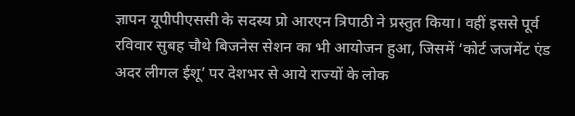ज्ञापन यूपीपीएससी के सदस्य प्रो आरएन त्रिपाठी ने प्रस्तुत किया। वहीं इससे पूर्व रविवार सुबह चौथे बिजनेस सेशन का भी आयोजन हुआ, जिसमें ‘कोर्ट जजमेंट एंड अदर लीगल ईशू’ पर देशभर से आये राज्यों के लोक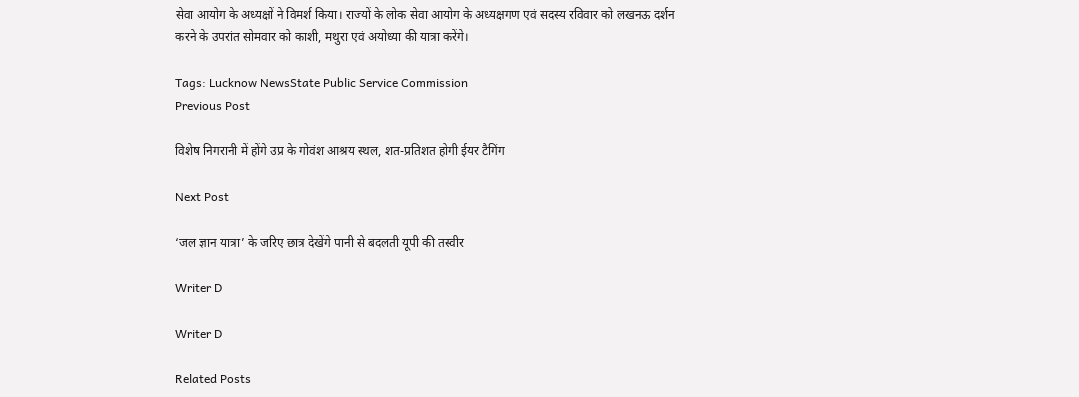सेवा आयोग के अध्यक्षों ने विमर्श किया। राज्यों के लोक सेवा आयोग के अध्यक्षगण एवं सदस्य रविवार को लखनऊ दर्शन करने के उपरांत सोमवार को काशी, मथुरा एवं अयोध्या की यात्रा करेंगे।

Tags: Lucknow NewsState Public Service Commission
Previous Post

विशेष निगरानी में होंगे उप्र के गोवंश आश्रय स्थल, शत-प्रतिशत होगी ईयर टैगिंग

Next Post

‘जल ज्ञान यात्रा’ के जरिए छात्र देखेंगे पानी से बदलती यूपी की तस्वीर

Writer D

Writer D

Related Posts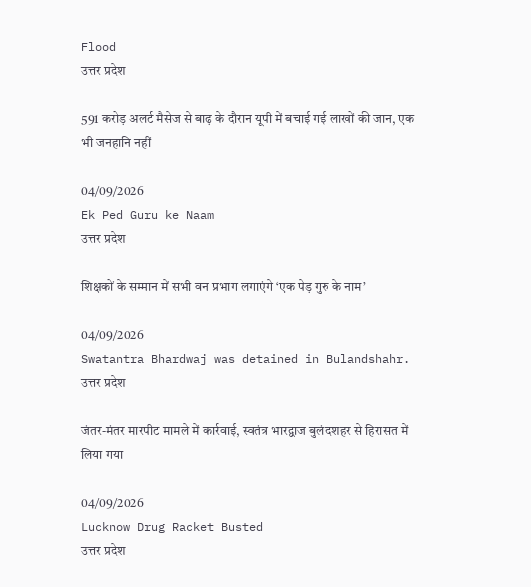Flood
उत्तर प्रदेश

591 करोड़ अलर्ट मैसेज से बाढ़ के दौरान यूपी में बचाई गई लाखों की जान, एक भी जनहानि नहीं

04/09/2026
Ek Ped Guru ke Naam
उत्तर प्रदेश

शिक्षकों के सम्मान में सभी वन प्रभाग लगाएंगे ‘एक पेड़ गुरु के नाम’

04/09/2026
Swatantra Bhardwaj was detained in Bulandshahr.
उत्तर प्रदेश

जंतर-मंतर मारपीट मामले में कार्रवाई, स्वतंत्र भारद्वाज बुलंदशहर से हिरासत में लिया गया

04/09/2026
Lucknow Drug Racket Busted
उत्तर प्रदेश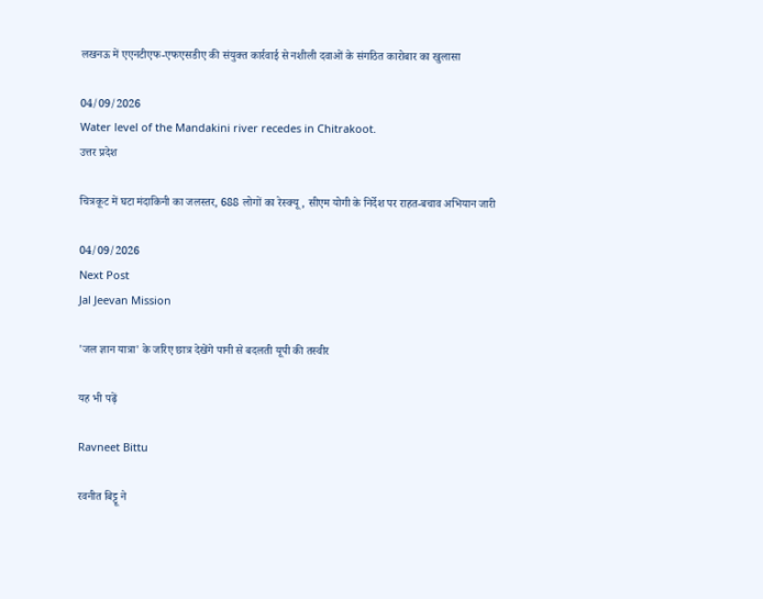लखनऊ में एएनटीएफ-एफएसडीए की संयुक्त कार्रवाई से नशीली दवाओं के संगठित कारोबार का खुलासा

04/09/2026
Water level of the Mandakini river recedes in Chitrakoot.
उत्तर प्रदेश

चित्रकूट में घटा मंदाकिनी का जलस्तर, 688 लोगों का रेस्क्यू, सीएम योगी के निर्देश पर राहत-बचाव अभियान जारी

04/09/2026
Next Post
Jal Jeevan Mission

'जल ज्ञान यात्रा' के जरिए छात्र देखेंगे पानी से बदलती यूपी की तस्वीर

यह भी पढ़ें

Ravneet Bittu

रवनीत बिट्टू ने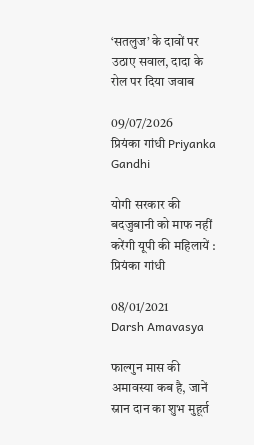‘सतलुज’ के दावों पर उठाए सवाल, दादा के रोल पर दिया जवाब

09/07/2026
प्रियंका गांधी Priyanka Gandhi

योगी सरकार की बदजुबानी को माफ नहीं करेंगी यूपी की महिलायें : प्रियंका गांधी

08/01/2021
Darsh Amavasya

फाल्गुन मास की अमावस्या कब है, जानें स्नान दान का शुभ मुहूर्त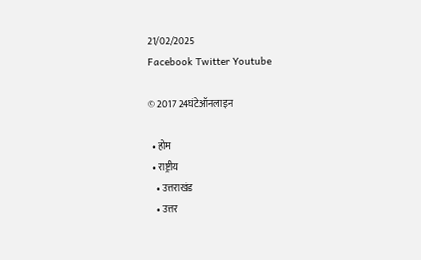21/02/2025
Facebook Twitter Youtube

© 2017 24घंटेऑनलाइन

  • होम
  • राष्ट्रीय
    • उत्तराखंड
    • उत्तर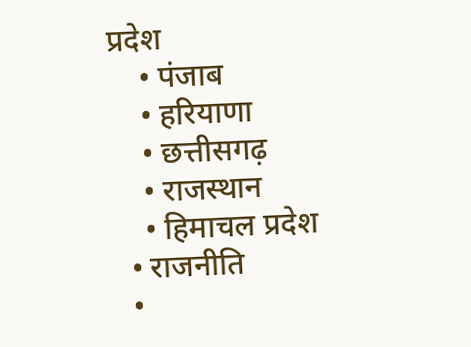प्रदेश
    • पंजाब
    • हरियाणा
    • छत्तीसगढ़
    • राजस्थान
    • हिमाचल प्रदेश
  • राजनीति
  •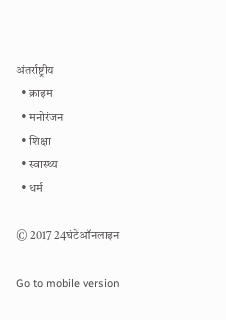अंतर्राष्ट्रीय
  • क्राइम
  • मनोरंजन
  • शिक्षा
  • स्वास्थ्य
  • धर्म

© 2017 24घंटेऑनलाइन

Go to mobile version